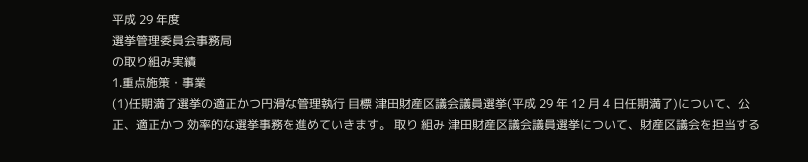平成 29 年度
選挙管理委員会事務局
の取り組み実績
1.重点施策・事業
(1)任期満了選挙の適正かつ円滑な管理執行 目標 津田財産区議会議員選挙(平成 29 年 12 月 4 日任期満了)について、公正、適正かつ 効率的な選挙事務を進めていきます。 取り 組み 津田財産区議会議員選挙について、財産区議会を担当する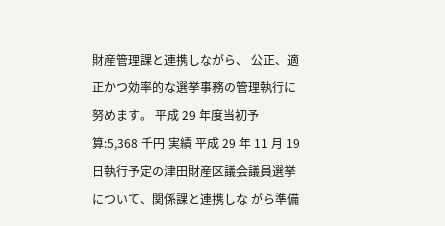財産管理課と連携しながら、 公正、適正かつ効率的な選挙事務の管理執行に努めます。 平成 29 年度当初予算:5,368 千円 実績 平成 29 年 11 月 19 日執行予定の津田財産区議会議員選挙について、関係課と連携しな がら準備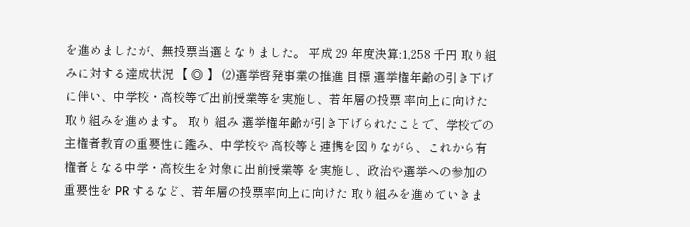を進めましたが、無投票当選となりました。 平成 29 年度決算:1,258 千円 取り組みに対する達成状況 【 ◎ 】 (2)選挙啓発事業の推進 目標 選挙権年齢の引き下げに伴い、中学校・高校等で出前授業等を実施し、若年層の投票 率向上に向けた取り組みを進めます。 取り 組み 選挙権年齢が引き下げられたことで、学校での主権者教育の重要性に鑑み、中学校や 高校等と連携を図りながら、これから有権者となる中学・高校生を対象に出前授業等 を実施し、政治や選挙への参加の重要性を PR するなど、若年層の投票率向上に向けた 取り組みを進めていきま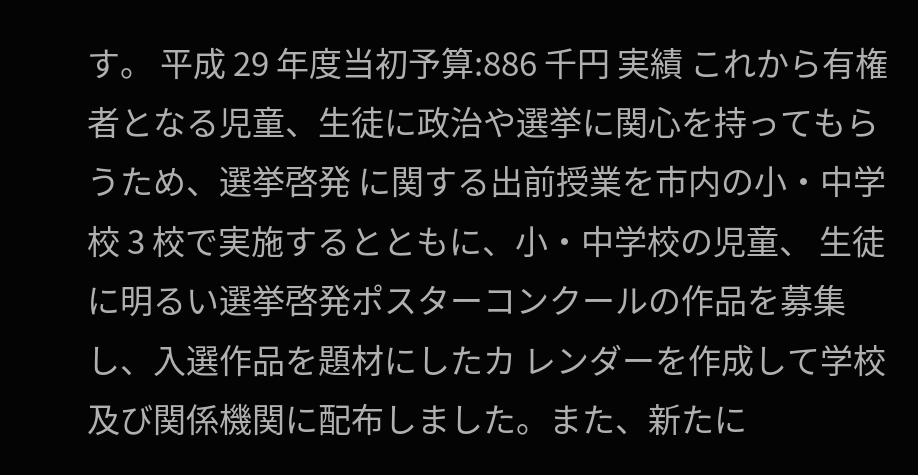す。 平成 29 年度当初予算:886 千円 実績 これから有権者となる児童、生徒に政治や選挙に関心を持ってもらうため、選挙啓発 に関する出前授業を市内の小・中学校 3 校で実施するとともに、小・中学校の児童、 生徒に明るい選挙啓発ポスターコンクールの作品を募集し、入選作品を題材にしたカ レンダーを作成して学校及び関係機関に配布しました。また、新たに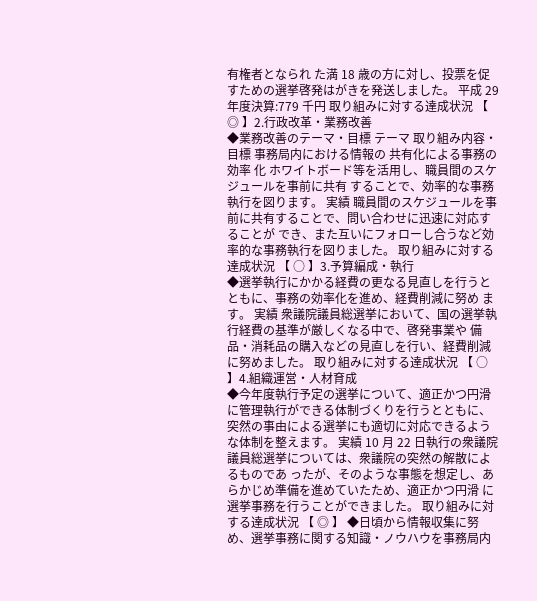有権者となられ た満 18 歳の方に対し、投票を促すための選挙啓発はがきを発送しました。 平成 29 年度決算:779 千円 取り組みに対する達成状況 【 ◎ 】2.行政改革・業務改善
◆業務改善のテーマ・目標 テーマ 取り組み内容・目標 事務局内における情報の 共有化による事務の効率 化 ホワイトボード等を活用し、職員間のスケジュールを事前に共有 することで、効率的な事務執行を図ります。 実績 職員間のスケジュールを事前に共有することで、問い合わせに迅速に対応することが でき、また互いにフォローし合うなど効率的な事務執行を図りました。 取り組みに対する達成状況 【 ○ 】3.予算編成・執行
◆選挙執行にかかる経費の更なる見直しを行うとともに、事務の効率化を進め、経費削減に努め ます。 実績 衆議院議員総選挙において、国の選挙執行経費の基準が厳しくなる中で、啓発事業や 備品・消耗品の購入などの見直しを行い、経費削減に努めました。 取り組みに対する達成状況 【 ○ 】4.組織運営・人材育成
◆今年度執行予定の選挙について、適正かつ円滑に管理執行ができる体制づくりを行うとともに、 突然の事由による選挙にも適切に対応できるような体制を整えます。 実績 10 月 22 日執行の衆議院議員総選挙については、衆議院の突然の解散によるものであ ったが、そのような事態を想定し、あらかじめ準備を進めていたため、適正かつ円滑 に選挙事務を行うことができました。 取り組みに対する達成状況 【 ◎ 】 ◆日頃から情報収集に努め、選挙事務に関する知識・ノウハウを事務局内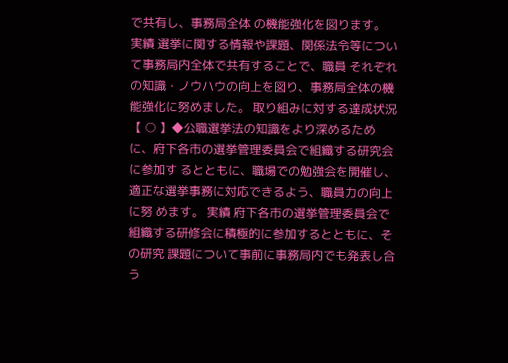で共有し、事務局全体 の機能強化を図ります。 実績 選挙に関する情報や課題、関係法令等について事務局内全体で共有することで、職員 それぞれの知識・ノウハウの向上を図り、事務局全体の機能強化に努めました。 取り組みに対する達成状況 【 ○ 】◆公職選挙法の知識をより深めるために、府下各市の選挙管理委員会で組織する研究会に参加す るとともに、職場での勉強会を開催し、適正な選挙事務に対応できるよう、職員力の向上に努 めます。 実績 府下各市の選挙管理委員会で組織する研修会に積極的に参加するとともに、その研究 課題について事前に事務局内でも発表し合う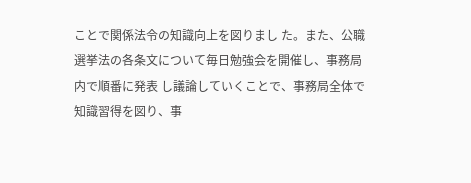ことで関係法令の知識向上を図りまし た。また、公職選挙法の各条文について毎日勉強会を開催し、事務局内で順番に発表 し議論していくことで、事務局全体で知識習得を図り、事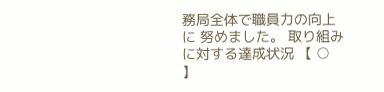務局全体で職員力の向上に 努めました。 取り組みに対する達成状況 【 ○ 】